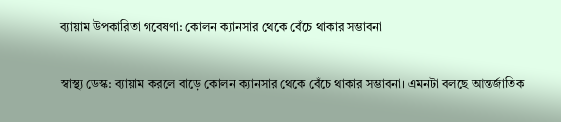ব্যায়াম উপকারিতা গবেষণা: কোলন ক্যানসার থেকে বেঁচে থাকার সম্ভাবনা

স্বাস্থ্য ডেস্ক: ব্যায়াম করলে বাড়ে কোলন ক্যানসার থেকে বেঁচে থাকার সম্ভাবনা। এমনটা বলছে আন্তর্জাতিক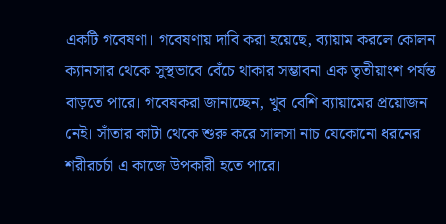একটি গবেষণা। গবেষণায় দাবি করা হয়েছে, ব্যায়াম করলে কোলন ক্যানসার থেকে সুস্থভাবে বেঁচে থাকার সম্ভাবনা এক তৃতীয়াংশ পর্যন্ত বাড়তে পারে। গবেষকরা জানাচ্ছেন, খুব বেশি ব্যায়ামের প্রয়োজন নেই। সাঁতার কাটা থেকে শুরু করে সালসা নাচ যেকোনো ধরনের শরীরচর্চা এ কাজে উপকারী হতে পারে।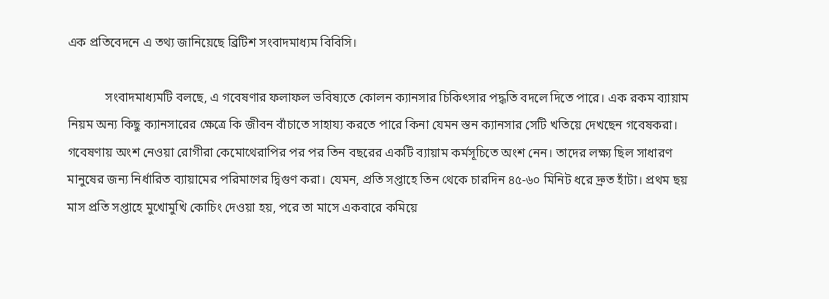এক প্রতিবেদনে এ তথ্য জানিয়েছে ব্রিটিশ সংবাদমাধ্যম বিবিসি।

            সংবাদমাধ্যমটি বলছে, এ গবেষণার ফলাফল ভবিষ্যতে কোলন ক্যানসার চিকিৎসার পদ্ধতি বদলে দিতে পারে। এক রকম ব্যায়াম নিয়ম অন্য কিছু ক্যানসারের ক্ষেত্রে কি জীবন বাঁচাতে সাহায্য করতে পারে কিনা যেমন স্তন ক্যানসার সেটি খতিয়ে দেখছেন গবেষকরা। গবেষণায় অংশ নেওয়া রোগীরা কেমোথেরাপির পর পর তিন বছরের একটি ব্যায়াম কর্মসূচিতে অংশ নেন। তাদের লক্ষ্য ছিল সাধারণ মানুষের জন্য নির্ধারিত ব্যায়ামের পরিমাণের দ্বিগুণ করা। যেমন, প্রতি সপ্তাহে তিন থেকে চারদিন ৪৫-৬০ মিনিট ধরে দ্রুত হাঁটা। প্রথম ছয় মাস প্রতি সপ্তাহে মুখোমুখি কোচিং দেওয়া হয়, পরে তা মাসে একবারে কমিয়ে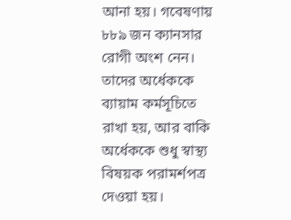আনা হয়। গবেষণায় ৮৮৯ জন ক্যানসার রোগী অংশ নেন। তাদের অর্ধেককে ব্যায়াম কর্মসূচিতে রাখা হয়, আর বাকি অর্ধেককে শুধু স্বাস্থ্য বিষয়ক পরামর্শপত্র দেওয়া হয়।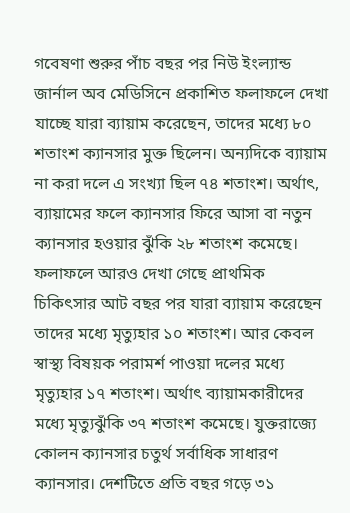গবেষণা শুরুর পাঁচ বছর পর নিউ ইংল্যান্ড জার্নাল অব মেডিসিনে প্রকাশিত ফলাফলে দেখা যাচ্ছে যারা ব্যায়াম করেছেন, তাদের মধ্যে ৮০ শতাংশ ক্যানসার মুক্ত ছিলেন। অন্যদিকে ব্যায়াম না করা দলে এ সংখ্যা ছিল ৭৪ শতাংশ। অর্থাৎ, ব্যায়ামের ফলে ক্যানসার ফিরে আসা বা নতুন ক্যানসার হওয়ার ঝুঁকি ২৮ শতাংশ কমেছে। ফলাফলে আরও দেখা গেছে প্রাথমিক চিকিৎসার আট বছর পর যারা ব্যায়াম করেছেন তাদের মধ্যে মৃত্যুহার ১০ শতাংশ। আর কেবল স্বাস্থ্য বিষয়ক পরামর্শ পাওয়া দলের মধ্যে মৃত্যুহার ১৭ শতাংশ। অর্থাৎ ব্যায়ামকারীদের মধ্যে মৃত্যুঝুঁকি ৩৭ শতাংশ কমেছে। যুক্তরাজ্যে কোলন ক্যানসার চতুর্থ সর্বাধিক সাধারণ ক্যানসার। দেশটিতে প্রতি বছর গড়ে ৩১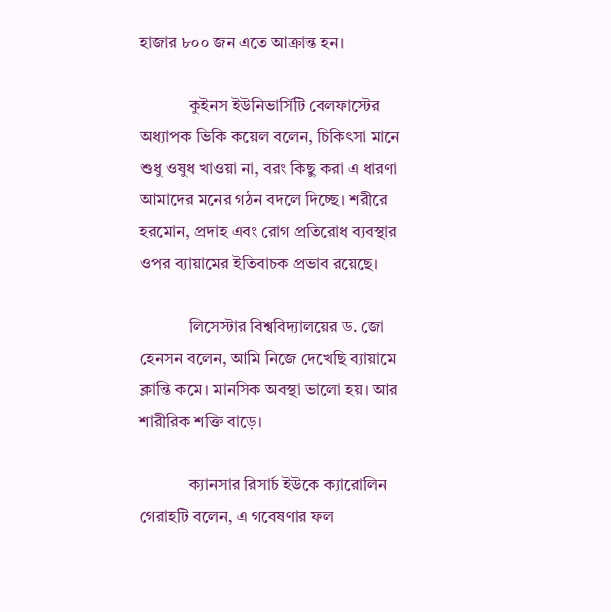হাজার ৮০০ জন এতে আক্রান্ত হন।

            কুইনস ইউনিভার্সিটি বেলফাস্টের অধ্যাপক ভিকি কয়েল বলেন, চিকিৎসা মানে শুধু ওষুধ খাওয়া না, বরং কিছু করা এ ধারণা আমাদের মনের গঠন বদলে দিচ্ছে। শরীরে হরমোন, প্রদাহ এবং রোগ প্রতিরোধ ব্যবস্থার ওপর ব্যায়ামের ইতিবাচক প্রভাব রয়েছে।

            লিসেস্টার বিশ্ববিদ্যালয়ের ড. জো হেনসন বলেন, আমি নিজে দেখেছি ব্যায়ামে ক্লান্তি কমে। মানসিক অবস্থা ভালো হয়। আর শারীরিক শক্তি বাড়ে।

            ক্যানসার রিসার্চ ইউকে ক্যারোলিন গেরাহটি বলেন, এ গবেষণার ফল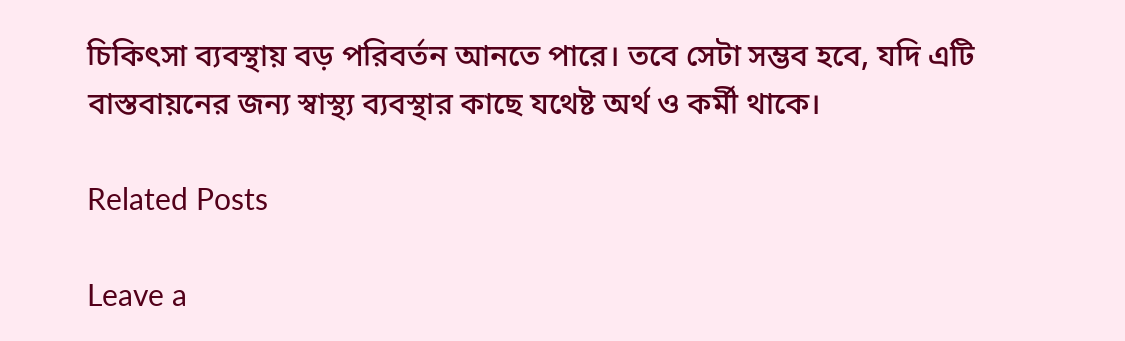চিকিৎসা ব্যবস্থায় বড় পরিবর্তন আনতে পারে। তবে সেটা সম্ভব হবে, যদি এটি বাস্তবায়নের জন্য স্বাস্থ্য ব্যবস্থার কাছে যথেষ্ট অর্থ ও কর্মী থাকে।

Related Posts

Leave a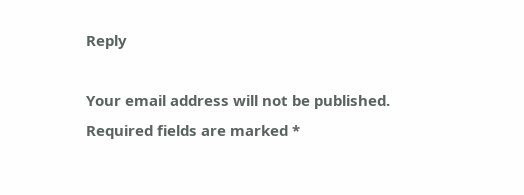Reply

Your email address will not be published. Required fields are marked *